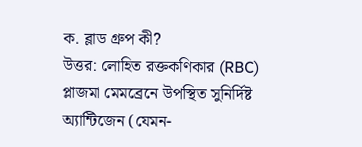ক. ব্লাড গ্রুপ কী?
উত্তর: লোহিত রক্তকণিকার (RBC) প্লাজমা মেমব্রেনে উপস্থিত সুনির্দিষ্ট অ্যান্টিজেন (যেমন-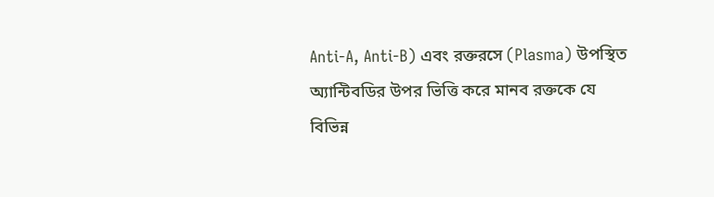Anti-A, Anti-B) এবং রক্তরসে (Plasma) উপস্থিত অ্যান্টিবডির উপর ভিত্তি করে মানব রক্তকে যে বিভিন্ন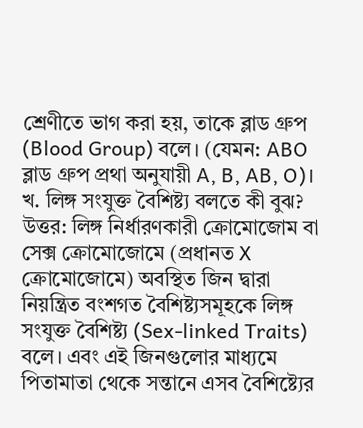শ্রেণীতে ভাগ করা হয়, তাকে ব্লাড গ্রুপ (Blood Group) বলে। (যেমন: ABO ব্লাড গ্রুপ প্রথা অনুযায়ী A, B, AB, O)।
খ. লিঙ্গ সংযুক্ত বৈশিষ্ট্য বলতে কী বুঝ?
উত্তর: লিঙ্গ নির্ধারণকারী ক্রোমোজোম বা সেক্স ক্রোমোজোমে (প্রধানত X ক্রোমোজোমে) অবস্থিত জিন দ্বারা নিয়ন্ত্রিত বংশগত বৈশিষ্ট্যসমূহকে লিঙ্গ সংযুক্ত বৈশিষ্ট্য (Sex-linked Traits) বলে। এবং এই জিনগুলোর মাধ্যমে পিতামাতা থেকে সন্তানে এসব বৈশিষ্ট্যের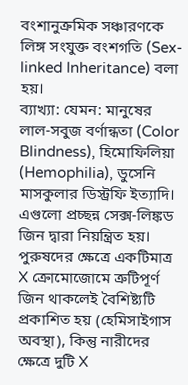বংশানুক্রমিক সঞ্চারণকে লিঙ্গ সংযুক্ত বংশগতি (Sex-linked Inheritance) বলা হয়।
ব্যাখ্যা: যেমন: মানুষের লাল-সবুজ বর্ণান্ধতা (Color Blindness), হিমোফিলিয়া (Hemophilia), ডুসেনি মাসকুলার ডিস্ট্রফি ইত্যাদি। এগুলো প্রচ্ছন্ন সেক্স-লিঙ্কড জিন দ্বারা নিয়ন্ত্রিত হয়। পুরুষদের ক্ষেত্রে একটিমাত্র X ক্রোমোজোমে ত্রুটিপূর্ণ জিন থাকলেই বৈশিষ্ট্যটি প্রকাশিত হয় (হেমিসাইগাস অবস্থা), কিন্তু নারীদের ক্ষেত্রে দুটি X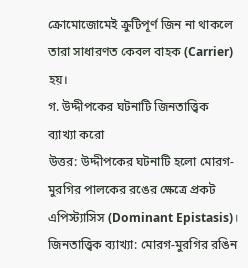ক্রোমোজোমেই ক্রুটিপূর্ণ জিন না থাকলে তারা সাধারণত কেবল বাহক (Carrier) হয়।
গ. উদ্দীপকের ঘটনাটি জিনতাত্ত্বিক ব্যাখ্যা করো
উত্তর: উদ্দীপকের ঘটনাটি হলো মোরগ-মুরগির পালকের রঙের ক্ষেত্রে প্রকট এপিস্ট্যাসিস (Dominant Epistasis)।
জিনতাত্ত্বিক ব্যাখ্যা: মোরগ-মুরগির রঙিন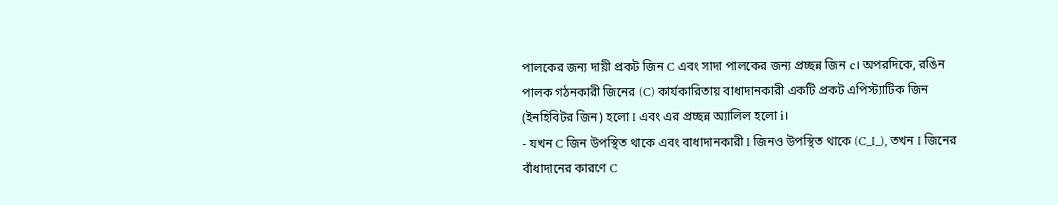পালকের জন্য দায়ী প্রকট জিন C এবং সাদা পালকের জন্য প্রচ্ছন্ন জিন c। অপরদিকে, রঙিন পালক গঠনকারী জিনের (C) কার্যকারিতায় বাধাদানকারী একটি প্রকট এপিস্ট্যাটিক জিন (ইনহিবিটর জিন) হলো I এবং এর প্রচ্ছন্ন অ্যালিল হলো i।
- যখন C জিন উপস্থিত থাকে এবং বাধাদানকারী I জিনও উপস্থিত থাকে (C_I_), তখন I জিনের বাঁধাদানের কারণে C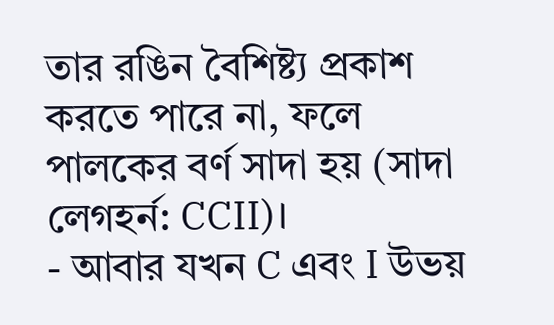তার রঙিন বৈশিষ্ট্য প্রকাশ করতে পারে না, ফলে পালকের বর্ণ সাদা হয় (সাদা লেগহর্ন: CCII)।
- আবার যখন C এবং I উভয়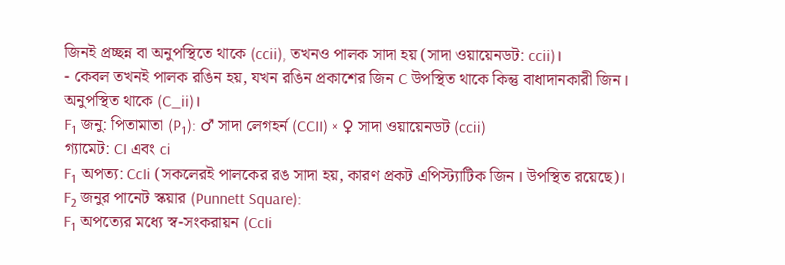জিনই প্রচ্ছন্ন বা অনুপস্থিতে থাকে (ccii), তখনও পালক সাদা হয় (সাদা ওয়ায়েনডট: ccii)।
- কেবল তখনই পালক রঙিন হয়, যখন রঙিন প্রকাশের জিন C উপস্থিত থাকে কিন্তু বাধাদানকারী জিন I অনুপস্থিত থাকে (C_ii)।
F₁ জনু: পিতামাতা (P₁): ♂ সাদা লেগহর্ন (CCII) × ♀ সাদা ওয়ায়েনডট (ccii)
গ্যামেট: CI এবং ci
F₁ অপত্য: CcIi (সকলেরই পালকের রঙ সাদা হয়, কারণ প্রকট এপিস্ট্যাটিক জিন I উপস্থিত রয়েছে)।
F₂ জনুর পানেট স্কয়ার (Punnett Square):
F₁ অপত্যের মধ্যে স্ব-সংকরায়ন (CcIi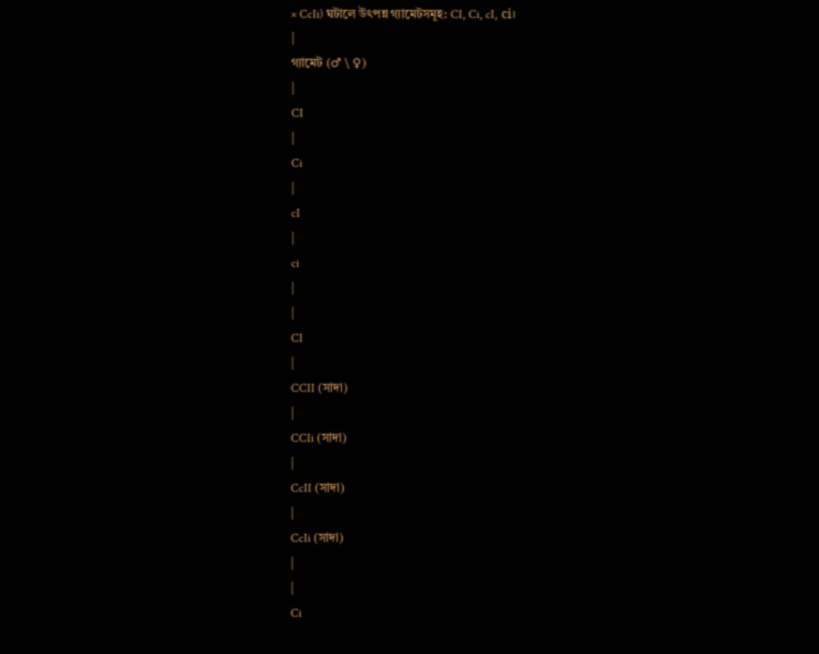× CcIi) ঘটালে উৎপন্ন গ্যামেটসমূহ: CI, Ci, cI, ci।
|
গ্যামেট (♂ \ ♀)
|
CI
|
Ci
|
cI
|
ci
|
|
CI
|
CCII (সাদা)
|
CCIi (সাদা)
|
CcII (সাদা)
|
CcIi (সাদা)
|
|
Ci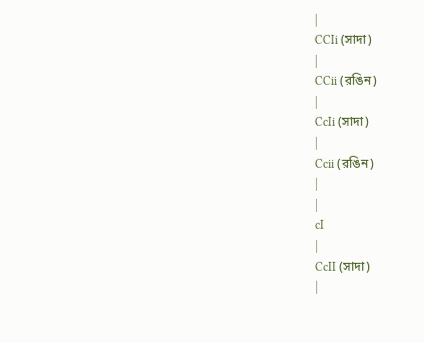|
CCIi (সাদা)
|
CCii (রঙিন)
|
CcIi (সাদা)
|
Ccii (রঙিন)
|
|
cI
|
CcII (সাদা)
|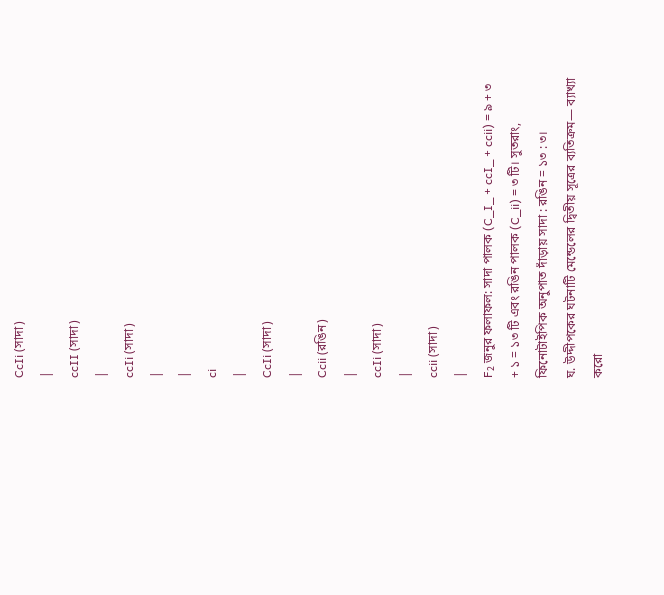CcIi (সাদা)
|
ccII (সাদা)
|
ccIi (সাদা)
|
|
ci
|
CcIi (সাদা)
|
Ccii (রঙিন)
|
ccIi (সাদা)
|
ccii (সাদা)
|
F₂ জনুর ফলাফল: সাদা পালক (C_I_ + ccI_ + ccii) = ৯ + ৩ + ১ = ১৩ টি এবং রঙিন পালক (C_ii) = ৩ টি। সুতরাং, ফিনোটাইপিক অনুপাত দাঁড়ায় সাদা : রঙিন = ১৩ : ৩।
ঘ. উদ্দীপকের ঘটনাটি মেন্ডেলের দ্বিতীয় সূত্রের ব্যতিক্রম— ব্যাখ্যা করো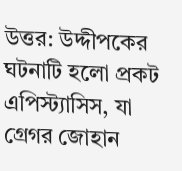উত্তর: উদ্দীপকের ঘটনাটি হলো প্রকট এপিস্ট্যাসিস, যা গ্রেগর জোহান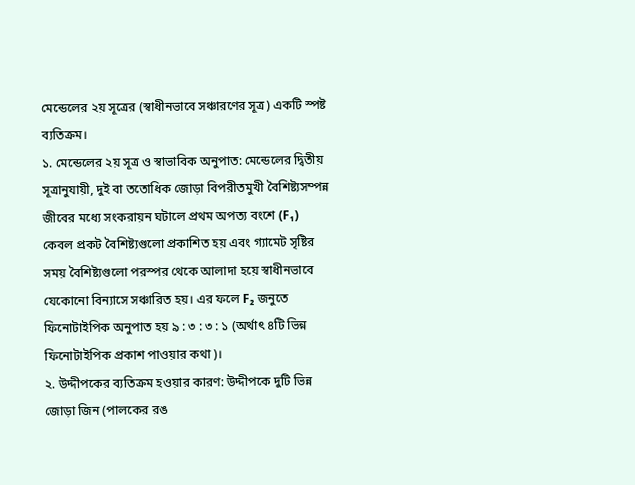মেন্ডেলের ২য় সূত্রের (স্বাধীনভাবে সঞ্চারণের সূত্র) একটি স্পষ্ট ব্যতিক্রম।
১. মেন্ডেলের ২য় সূত্র ও স্বাভাবিক অনুপাত: মেন্ডেলের দ্বিতীয় সূত্রানুযায়ী, দুই বা ততোধিক জোড়া বিপরীতমুখী বৈশিষ্ট্যসম্পন্ন জীবের মধ্যে সংকরায়ন ঘটালে প্রথম অপত্য বংশে (F₁) কেবল প্রকট বৈশিষ্ট্যগুলো প্রকাশিত হয় এবং গ্যামেট সৃষ্টির সময় বৈশিষ্ট্যগুলো পরস্পর থেকে আলাদা হয়ে স্বাধীনভাবে যেকোনো বিন্যাসে সঞ্চারিত হয়। এর ফলে F₂ জনুতে ফিনোটাইপিক অনুপাত হয় ৯ : ৩ : ৩ : ১ (অর্থাৎ ৪টি ভিন্ন ফিনোটাইপিক প্রকাশ পাওয়ার কথা)।
২. উদ্দীপকের ব্যতিক্রম হওয়ার কারণ: উদ্দীপকে দুটি ভিন্ন জোড়া জিন (পালকের রঙ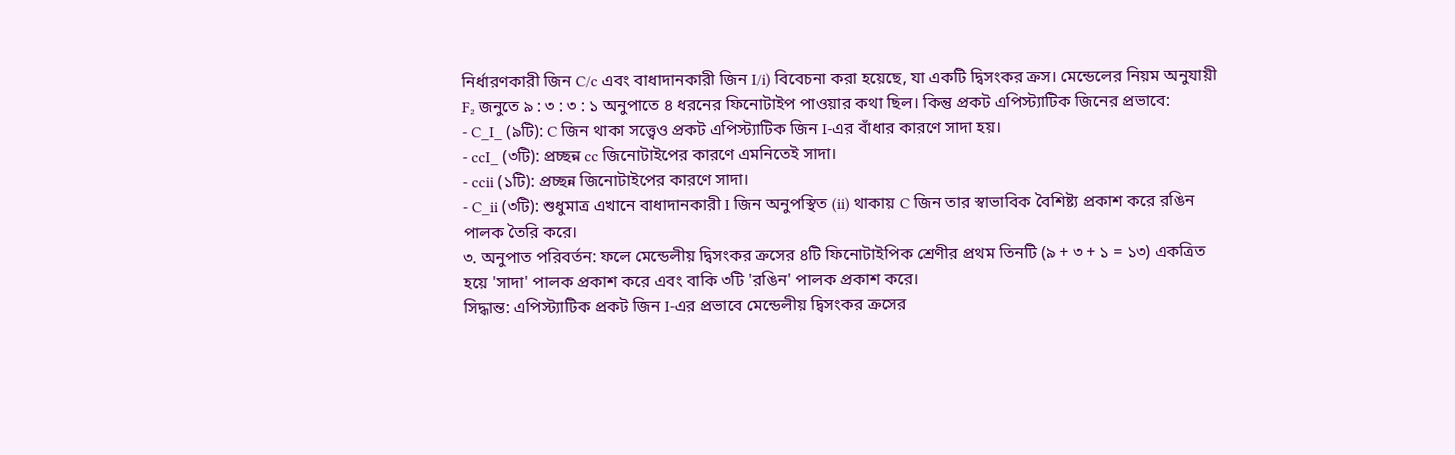নির্ধারণকারী জিন C/c এবং বাধাদানকারী জিন I/i) বিবেচনা করা হয়েছে, যা একটি দ্বিসংকর ক্রস। মেন্ডেলের নিয়ম অনুযায়ী F₂ জনুতে ৯ : ৩ : ৩ : ১ অনুপাতে ৪ ধরনের ফিনোটাইপ পাওয়ার কথা ছিল। কিন্তু প্রকট এপিস্ট্যাটিক জিনের প্রভাবে:
- C_I_ (৯টি): C জিন থাকা সত্ত্বেও প্রকট এপিস্ট্যাটিক জিন I-এর বাঁধার কারণে সাদা হয়।
- ccI_ (৩টি): প্রচ্ছন্ন cc জিনোটাইপের কারণে এমনিতেই সাদা।
- ccii (১টি): প্রচ্ছন্ন জিনোটাইপের কারণে সাদা।
- C_ii (৩টি): শুধুমাত্র এখানে বাধাদানকারী I জিন অনুপস্থিত (ii) থাকায় C জিন তার স্বাভাবিক বৈশিষ্ট্য প্রকাশ করে রঙিন পালক তৈরি করে।
৩. অনুপাত পরিবর্তন: ফলে মেন্ডেলীয় দ্বিসংকর ক্রসের ৪টি ফিনোটাইপিক শ্রেণীর প্রথম তিনটি (৯ + ৩ + ১ = ১৩) একত্রিত হয়ে 'সাদা' পালক প্রকাশ করে এবং বাকি ৩টি 'রঙিন' পালক প্রকাশ করে।
সিদ্ধান্ত: এপিস্ট্যাটিক প্রকট জিন I-এর প্রভাবে মেন্ডেলীয় দ্বিসংকর ক্রসের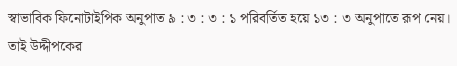স্বাভাবিক ফিনোটাইপিক অনুপাত ৯ : ৩ : ৩ : ১ পরিবর্তিত হয়ে ১৩ : ৩ অনুপাতে রূপ নেয়। তাই উদ্দীপকের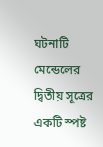ঘটনাটি মেন্ডেলের দ্বিতীয় সূত্রের একটি স্পষ্ট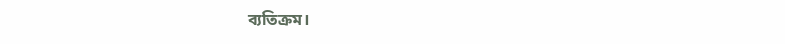ব্যতিক্রম।